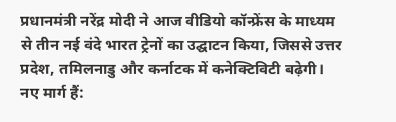प्रधानमंत्री नरेंद्र मोदी ने आज वीडियो कॉन्फ्रेंस के माध्यम से तीन नई वंदे भारत ट्रेनों का उद्घाटन किया, जिससे उत्तर प्रदेश, तमिलनाडु और कर्नाटक में कनेक्टिविटी बढ़ेगी। नए मार्ग हैं: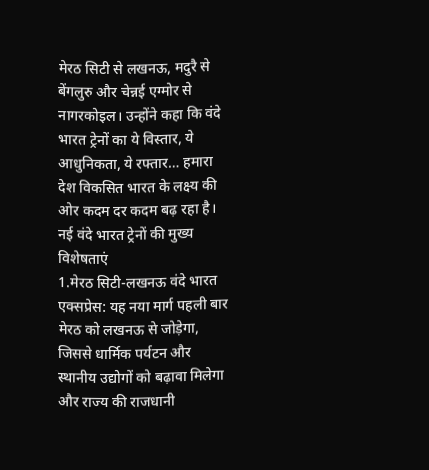मेरठ सिटी से लखनऊ, मदुरै से बेंगलुरु और चेन्नई एग्मोर से नागरकोइल। उन्होंने कहा कि वंदे भारत ट्रेनों का ये विस्तार, ये आधुनिकता, ये रफ्तार… हमारा देश विकसित भारत के लक्ष्य की ओर कदम दर कदम बढ़ रहा है।
नई वंदे भारत ट्रेनों की मुख्य विशेषताएं
1.मेरठ सिटी-लखनऊ वंदे भारत एक्सप्रेस: यह नया मार्ग पहली बार मेरठ को लखनऊ से जोड़ेगा, जिससे धार्मिक पर्यटन और स्थानीय उद्योगों को बढ़ावा मिलेगा और राज्य की राजधानी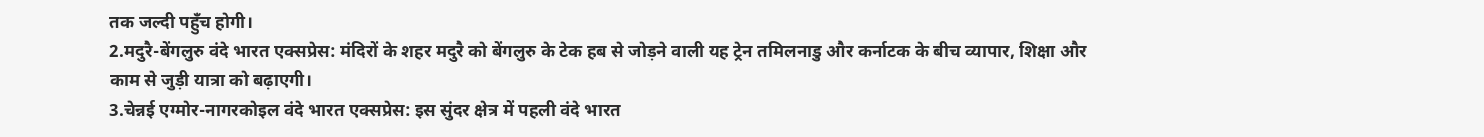तक जल्दी पहुँच होगी।
2.मदुरै-बेंगलुरु वंदे भारत एक्सप्रेस: मंदिरों के शहर मदुरै को बेंगलुरु के टेक हब से जोड़ने वाली यह ट्रेन तमिलनाडु और कर्नाटक के बीच व्यापार, शिक्षा और काम से जुड़ी यात्रा को बढ़ाएगी।
3.चेन्नई एग्मोर-नागरकोइल वंदे भारत एक्सप्रेस: इस सुंदर क्षेत्र में पहली वंदे भारत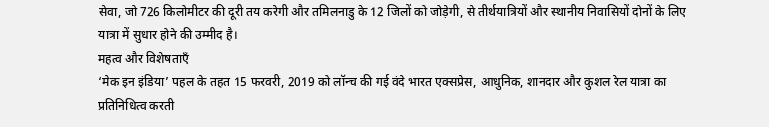सेवा, जो 726 किलोमीटर की दूरी तय करेगी और तमिलनाडु के 12 जिलों को जोड़ेगी, से तीर्थयात्रियों और स्थानीय निवासियों दोनों के लिए यात्रा में सुधार होने की उम्मीद है।
महत्व और विशेषताएँ
‘मेक इन इंडिया’ पहल के तहत 15 फरवरी, 2019 को लॉन्च की गई वंदे भारत एक्सप्रेस, आधुनिक, शानदार और कुशल रेल यात्रा का प्रतिनिधित्व करती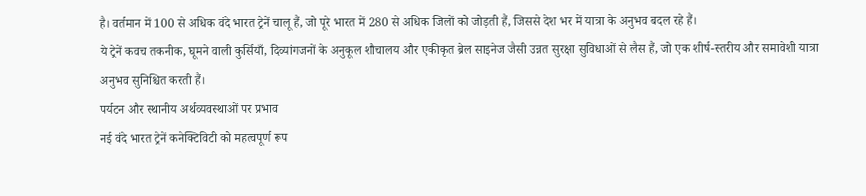है। वर्तमान में 100 से अधिक वंदे भारत ट्रेनें चालू हैं, जो पूरे भारत में 280 से अधिक जिलों को जोड़ती हैं, जिससे देश भर में यात्रा के अनुभव बदल रहे हैं।
ये ट्रेनें कवच तकनीक, घूमने वाली कुर्सियाँ, दिव्यांगजनों के अनुकूल शौचालय और एकीकृत ब्रेल साइनेज जैसी उन्नत सुरक्षा सुविधाओं से लैस हैं, जो एक शीर्ष-स्तरीय और समावेशी यात्रा अनुभव सुनिश्चित करती हैं।
पर्यटन और स्थानीय अर्थव्यवस्थाओं पर प्रभाव
नई वंदे भारत ट्रेनें कनेक्टिविटी को महत्वपूर्ण रूप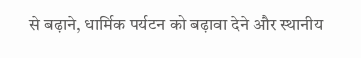से बढ़ाने, धार्मिक पर्यटन को बढ़ावा देने और स्थानीय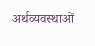अर्थव्यवस्थाओं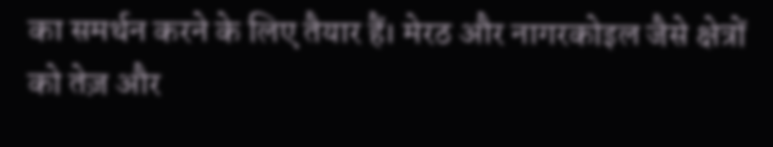का समर्थन करने के लिए तैयार हैं। मेरठ और नागरकोइल जैसे क्षेत्रों को तेज़ और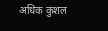अधिक कुशल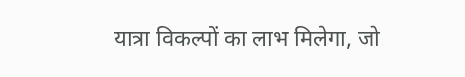यात्रा विकल्पों का लाभ मिलेगा, जो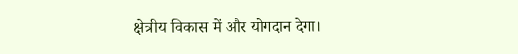क्षेत्रीय विकास में और योगदान देगा।